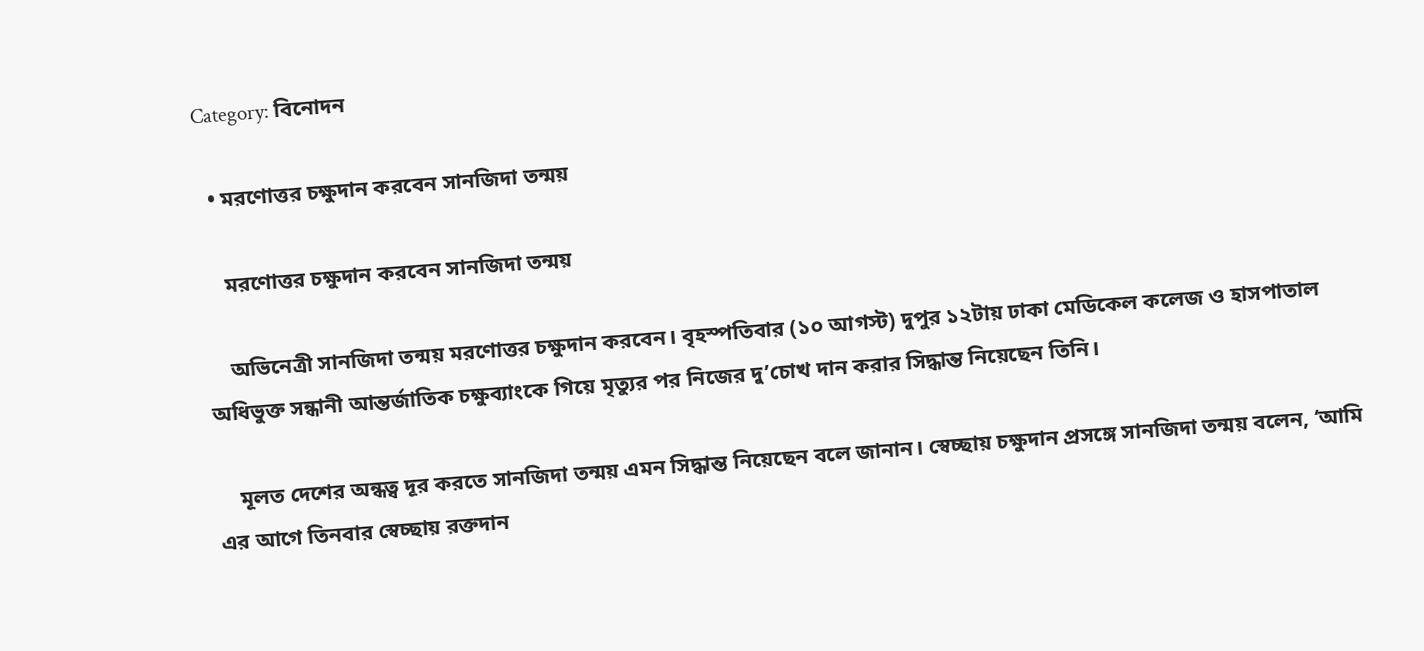Category: বিনোদন

  • মরণোত্তর চক্ষুদান করবেন সানজিদা তন্ময়

    মরণোত্তর চক্ষুদান করবেন সানজিদা তন্ময়

    অভিনেত্রী সানজিদা তন্ময় মরণোত্তর চক্ষুদান করবেন। বৃহস্পতিবার (১০ আগস্ট) দুপুর ১২টায় ঢাকা মেডিকেল কলেজ ও হাসপাতাল অধিভুক্ত সন্ধানী আন্তর্জাতিক চক্ষুব্যাংকে গিয়ে মৃত্যুর পর নিজের দু’চোখ দান করার সিদ্ধান্ত নিয়েছেন তিনি।

    মূলত দেশের অন্ধত্ব দূর করতে সানজিদা তন্ময় এমন সিদ্ধান্ত নিয়েছেন বলে জানান। স্বেচ্ছায় চক্ষুদান প্রসঙ্গে সানজিদা তন্ময় বলেন, ‘আমি এর আগে তিনবার স্বেচ্ছায় রক্তদান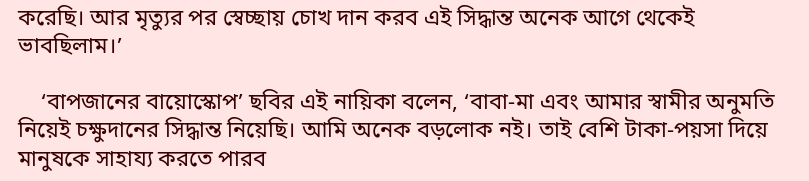করেছি। আর মৃত্যুর পর স্বেচ্ছায় চোখ দান করব এই সিদ্ধান্ত অনেক আগে থেকেই ভাবছিলাম।’

    ‘বাপজানের বায়োস্কোপ’ ছবির এই নায়িকা বলেন, ‘বাবা-মা এবং আমার স্বামীর অনুমতি নিয়েই চক্ষুদানের সিদ্ধান্ত নিয়েছি। আমি অনেক বড়লোক নই। তাই বেশি টাকা-পয়সা দিয়ে মানুষকে সাহায্য করতে পারব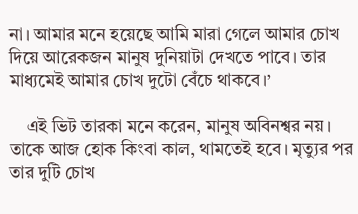না। আমার মনে হয়েছে আমি মারা গেলে আমার চোখ দিয়ে আরেকজন মানুষ দুনিয়াটা দেখতে পাবে। তার মাধ্যমেই আমার চোখ দুটো বেঁচে থাকবে।’

    এই ভিট তারকা মনে করেন, মানুষ অবিনশ্বর নয়। তাকে আজ হোক কিংবা কাল, থামতেই হবে। মৃত্যুর পর তার দুটি চোখ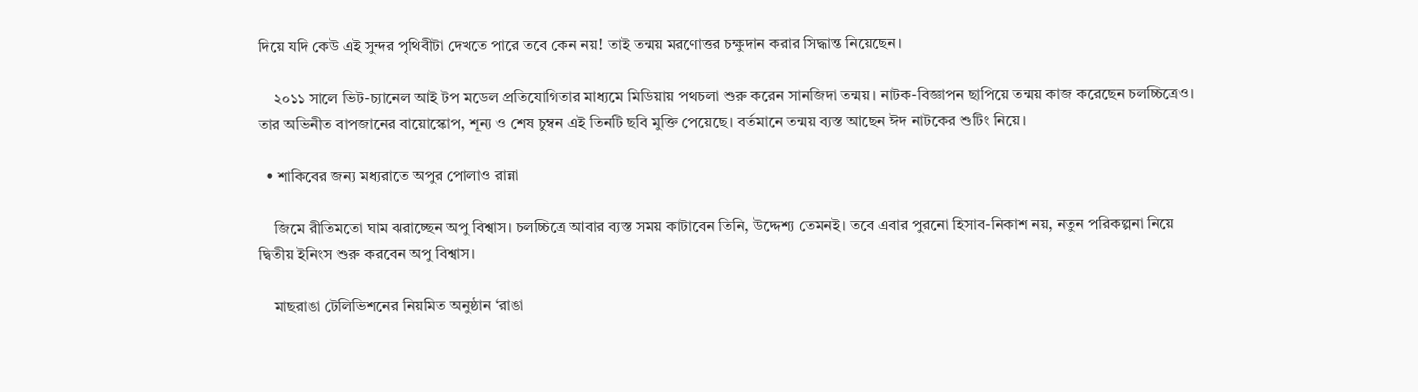দিয়ে যদি কেউ এই সুন্দর পৃথিবীটা দেখতে পারে তবে কেন নয়! তাই তন্ময় মরণোত্তর চক্ষুদান করার সিদ্ধান্ত নিয়েছেন।

    ২০১১ সালে ভিট-চ্যানেল আই টপ মডেল প্রতিযোগিতার মাধ্যমে মিডিয়ায় পথচলা শুরু করেন সানজিদা তন্ময়। নাটক-বিজ্ঞাপন ছাপিয়ে তন্ময় কাজ করেছেন চলচ্চিত্রেও। তার অভিনীত বাপজানের বায়োস্কোপ, শূন্য ও শেষ চুম্বন এই তিনটি ছবি মুক্তি পেয়েছে। বর্তমানে তন্ময় ব্যস্ত আছেন ঈদ নাটকের শুটিং নিয়ে।

  • শাকিবের জন্য মধ্যরাতে অপুর পোলাও রান্না

    জিমে রীতিমতো ঘাম ঝরাচ্ছেন অপু বিশ্বাস। চলচ্চিত্রে আবার ব্যস্ত সময় কাটাবেন তিনি, উদ্দেশ্য তেমনই। তবে এবার পুরনো হিসাব-নিকাশ নয়, নতুন পরিকল্পনা নিয়ে দ্বিতীয় ইনিংস শুরু করবেন অপু বিশ্বাস।

    মাছরাঙা টেলিভিশনের নিয়মিত অনুষ্ঠান ‘রাঙা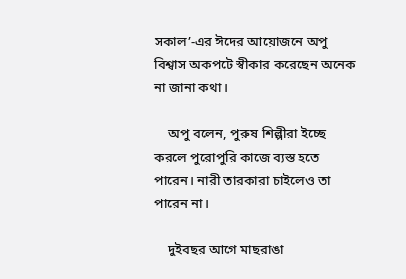সকাল’-এর ঈদের আয়োজনে অপু বিশ্বাস অকপটে স্বীকার করেছেন অনেক না জানা কথা।

    অপু বলেন, পুরুষ শিল্পীরা ইচ্ছে করলে পুরোপুরি কাজে ব্যস্ত হতে পারেন। নারী তারকারা চাইলেও তা পারেন না।

    দুইবছর আগে মাছরাঙা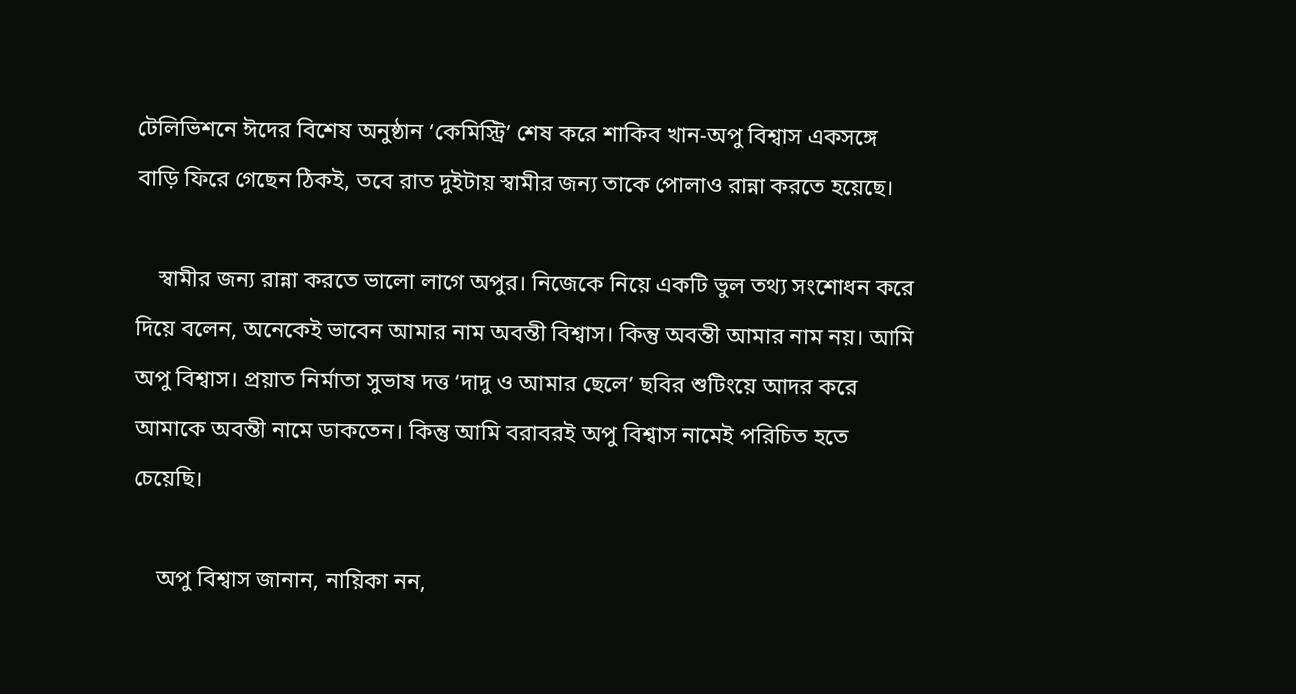টেলিভিশনে ঈদের বিশেষ অনুষ্ঠান ‘কেমিস্ট্রি’ শেষ করে শাকিব খান-অপু বিশ্বাস একসঙ্গে বাড়ি ফিরে গেছেন ঠিকই, তবে রাত দুইটায় স্বামীর জন্য তাকে পোলাও রান্না করতে হয়েছে।

    স্বামীর জন্য রান্না করতে ভালো লাগে অপুর। নিজেকে নিয়ে একটি ভুল তথ্য সংশোধন করে দিয়ে বলেন, অনেকেই ভাবেন আমার নাম অবন্তী বিশ্বাস। কিন্তু অবন্তী আমার নাম নয়। আমি অপু বিশ্বাস। প্রয়াত নির্মাতা সুভাষ দত্ত ‘দাদু ও আমার ছেলে’ ছবির শুটিংয়ে আদর করে আমাকে অবন্তী নামে ডাকতেন। কিন্তু আমি বরাবরই অপু বিশ্বাস নামেই পরিচিত হতে চেয়েছি।

    অপু বিশ্বাস জানান, নায়িকা নন,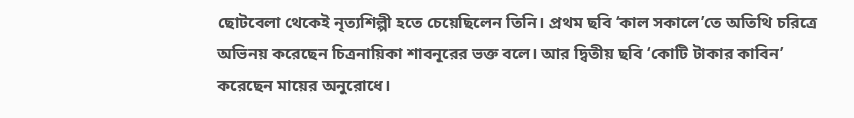ছোটবেলা থেকেই নৃত্যশিল্পী হতে চেয়েছিলেন তিনি। প্রথম ছবি ‘কাল সকালে’তে অতিথি চরিত্রে অভিনয় করেছেন চিত্রনায়িকা শাবনূরের ভক্ত বলে। আর দ্বিতীয় ছবি ‘কোটি টাকার কাবিন’ করেছেন মায়ের অনুরোধে।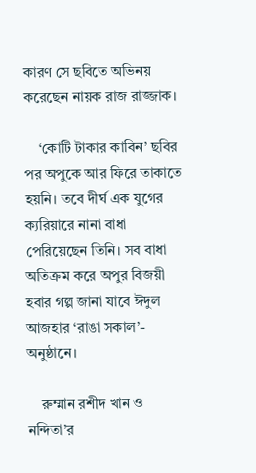কারণ সে ছবিতে অভিনয় করেছেন নায়ক রাজ রাজ্জাক।

    ‘কোটি টাকার কাবিন’ ছবির পর অপুকে আর ফিরে তাকাতে হয়নি। তবে দীর্ঘ এক যুগের ক্যরিয়ারে নানা বাধা পেরিয়েছেন তিনি। সব বাধা অতিক্রম করে অপুর বিজয়ী হবার গল্প জানা যাবে ঈদুল আজহার ‘রাঙা সকাল’- অনুষ্ঠানে।

    রুম্মান রশীদ খান ও নন্দিতা’র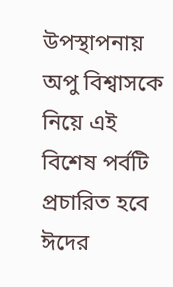উপস্থাপনায় অপু বিশ্বাসকে নিয়ে এই বিশেষ পর্বটি প্রচারিত হবে ঈদের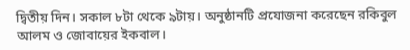দ্বিতীয় দিন। সকাল ৮টা থেকে ৯টায়। অনুষ্ঠানটি প্রযোজনা করেছেন রকিবুল আলম ও জোবায়ের ইকবাল।